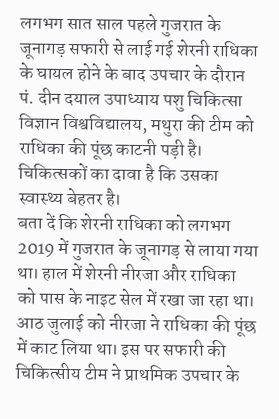लगभग सात साल पहले गुजरात के जूनागड़ सफारी से लाई गई शेरनी राधिका के घायल होने के बाद उपचार के दौरान पं. दीन दयाल उपाध्याय पशु चिकित्सा विज्ञान विश्वविद्यालय, मथुरा की टीम को राधिका की पूंछ काटनी पड़ी है। चिकित्सकों का दावा है कि उसका स्वास्थ्य बेहतर है।
बता दें कि शेरनी राधिका को लगभग 2019 में गुजरात के जूनागड़ से लाया गया था। हाल में शेरनी नीरजा और राधिका को पास के नाइट सेल में रखा जा रहा था। आठ जुलाई को नीरजा ने राधिका की पूंछ में काट लिया था। इस पर सफारी की चिकित्सीय टीम ने प्राथमिक उपचार के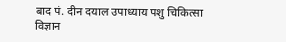बाद पं. दीन दयाल उपाध्याय पशु चिकित्सा विज्ञान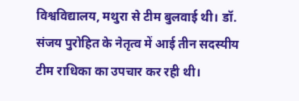विश्वविद्यालय, मथुरा से टीम बुलवाई थी। डॉ. संजय पुरोहित के नेतृत्व में आई तीन सदस्यीय टीम राधिका का उपचार कर रही थी।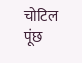चोटिल पूंछ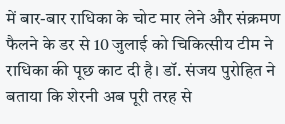में बार-बार राधिका के चोट मार लेने और संक्रमण फैलने के डर से 10 जुलाई को चिकित्सीय टीम ने राधिका की पूछ काट दी है। डॉ. संजय पुरोहित ने बताया कि शेरनी अब पूरी तरह से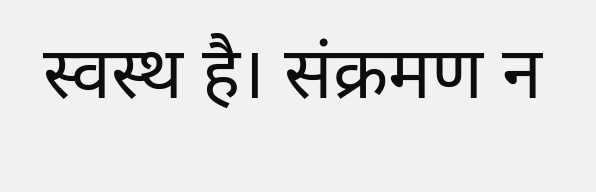स्वस्थ है। संक्रमण न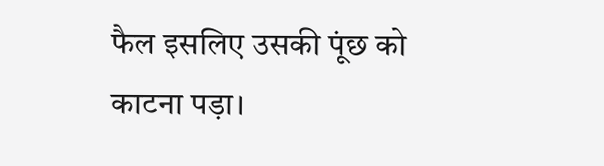फैल इसलिए उसकी पूंछ को काटना पड़ा।